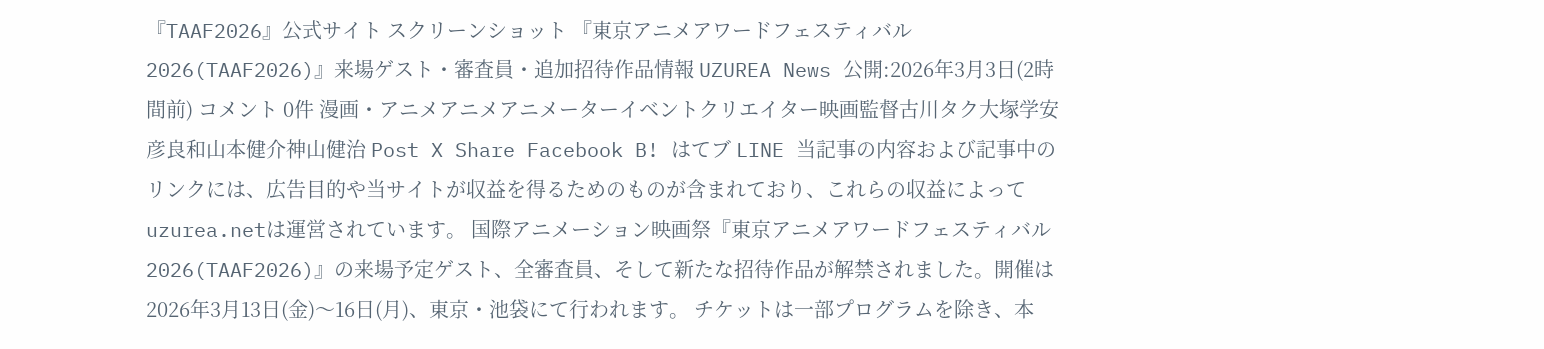『TAAF2026』公式サイト スクリーンショット 『東京アニメアワードフェスティバル2026(TAAF2026)』来場ゲスト・審査員・追加招待作品情報 UZUREA News 公開:2026年3月3日(2時間前) コメント 0件 漫画・アニメアニメアニメーターイベントクリエイター映画監督古川タク大塚学安彦良和山本健介神山健治 Post X Share Facebook B! はてブ LINE 当記事の内容および記事中のリンクには、広告目的や当サイトが収益を得るためのものが含まれており、これらの収益によってuzurea.netは運営されています。 国際アニメーション映画祭『東京アニメアワードフェスティバル2026(TAAF2026)』の来場予定ゲスト、全審査員、そして新たな招待作品が解禁されました。開催は2026年3月13日(金)〜16日(月)、東京・池袋にて行われます。 チケットは一部プログラムを除き、本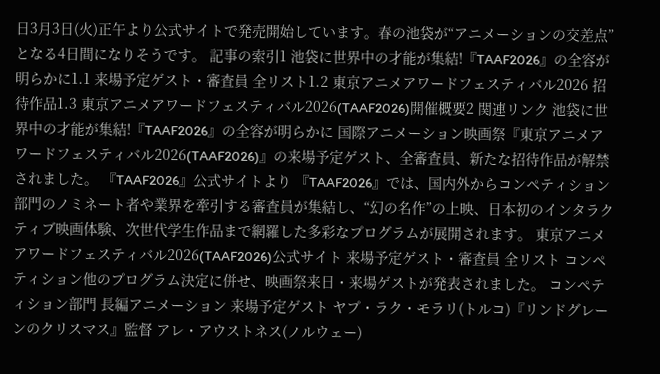日3月3日(火)正午より公式サイトで発売開始しています。春の池袋が“アニメーションの交差点”となる4日間になりそうです。 記事の索引1 池袋に世界中の才能が集結!『TAAF2026』の全容が明らかに1.1 来場予定ゲスト・審査員 全リスト1.2 東京アニメアワードフェスティバル2026 招待作品1.3 東京アニメアワードフェスティバル2026(TAAF2026)開催概要2 関連リンク 池袋に世界中の才能が集結!『TAAF2026』の全容が明らかに 国際アニメーション映画祭『東京アニメアワードフェスティバル2026(TAAF2026)』の来場予定ゲスト、全審査員、新たな招待作品が解禁されました。 『TAAF2026』公式サイトより 『TAAF2026』では、国内外からコンペティション部門のノミネート者や業界を牽引する審査員が集結し、“幻の名作”の上映、日本初のインタラクティブ映画体験、次世代学生作品まで網羅した多彩なプログラムが展開されます。 東京アニメアワードフェスティバル2026(TAAF2026)公式サイト 来場予定ゲスト・審査員 全リスト コンペティション他のプログラム決定に併せ、映画祭来日・来場ゲストが発表されました。 コンペティション部門 長編アニメーション 来場予定ゲスト ヤプ・ラク・モラリ(トルコ)『リンドグレーンのクリスマス』監督 アレ・アウストネス(ノルウェー)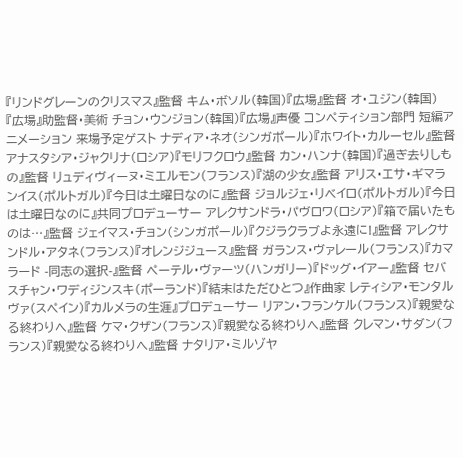『リンドグレーンのクリスマス』監督 キム・ボソル(韓国)『広場』監督 オ・ユジン(韓国)『広場』助監督・美術 チョン・ウンジョン(韓国)『広場』声優 コンペティション部門 短編アニメーション 来場予定ゲスト ナディア・ネオ(シンガポール)『ホワイト・カルーセル』監督 アナスタシア・ジャクリナ(ロシア)『モリフクロウ』監督 カン・ハンナ(韓国)『過ぎ去りしもの』監督 リュディヴィーヌ・ミエルモン(フランス)『湖の少女』監督 アリス・エサ・ギマランイス(ポルトガル)『今日は土曜日なのに』監督 ジョルジェ・リベイロ(ポルトガル)『今日は土曜日なのに』共同プロデューサー アレクサンドラ・パヴロワ(ロシア)『箱で届いたものは…』監督 ジェイマス・チョン(シンガポール)『クジラクラブよ永遠に!』監督 アレクサンドル・アタネ(フランス)『オレンジジュース』監督 ガランス・ヴァレール(フランス)『カマラード -同志の選択-』監督 ペーテル・ヴァーツ(ハンガリー)『ドッグ・イアー』監督 セバスチャン・ワディジンスキ(ポーランド)『結末はただひとつ』作曲家 レティシア・モンタルヴァ(スペイン)『カルメラの生涯』プロデューサー リアン・フランケル(フランス)『親愛なる終わりへ』監督 ケマ・クザン(フランス)『親愛なる終わりへ』監督 クレマン・サダン(フランス)『親愛なる終わりへ』監督 ナタリア・ミルゾヤ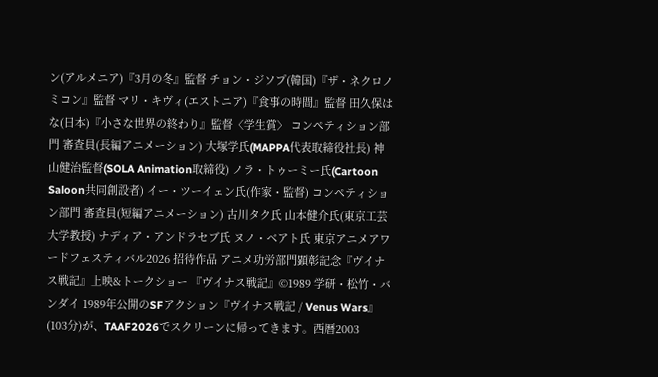ン(アルメニア)『3月の冬』監督 チョン・ジソプ(韓国)『ザ・ネクロノミコン』監督 マリ・キヴィ(エストニア)『食事の時間』監督 田久保はな(日本)『小さな世界の終わり』監督〈学生賞〉 コンペティション部門 審査員(長編アニメーション) 大塚学氏(MAPPA代表取締役社長) 神山健治監督(SOLA Animation取締役) ノラ・トゥーミー氏(Cartoon Saloon共同創設者) イー・ツーイェン氏(作家・監督) コンペティション部門 審査員(短編アニメーション) 古川タク氏 山本健介氏(東京工芸大学教授) ナディア・アンドラセブ氏 ヌノ・ベアト氏 東京アニメアワードフェスティバル2026 招待作品 アニメ功労部門顕彰記念『ヴイナス戦記』上映&トークショー 『ヴイナス戦記』©1989 学研・松竹・バンダイ 1989年公開のSFアクション『ヴイナス戦記 / Venus Wars』(103分)が、TAAF2026でスクリーンに帰ってきます。西暦2003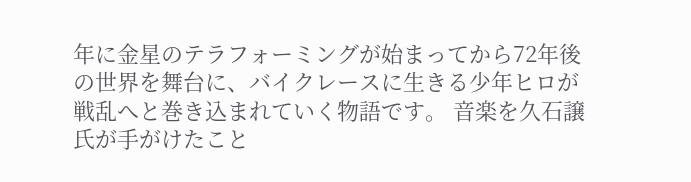年に金星のテラフォーミングが始まってから72年後の世界を舞台に、バイクレースに生きる少年ヒロが戦乱へと巻き込まれていく物語です。 音楽を久石譲氏が手がけたこと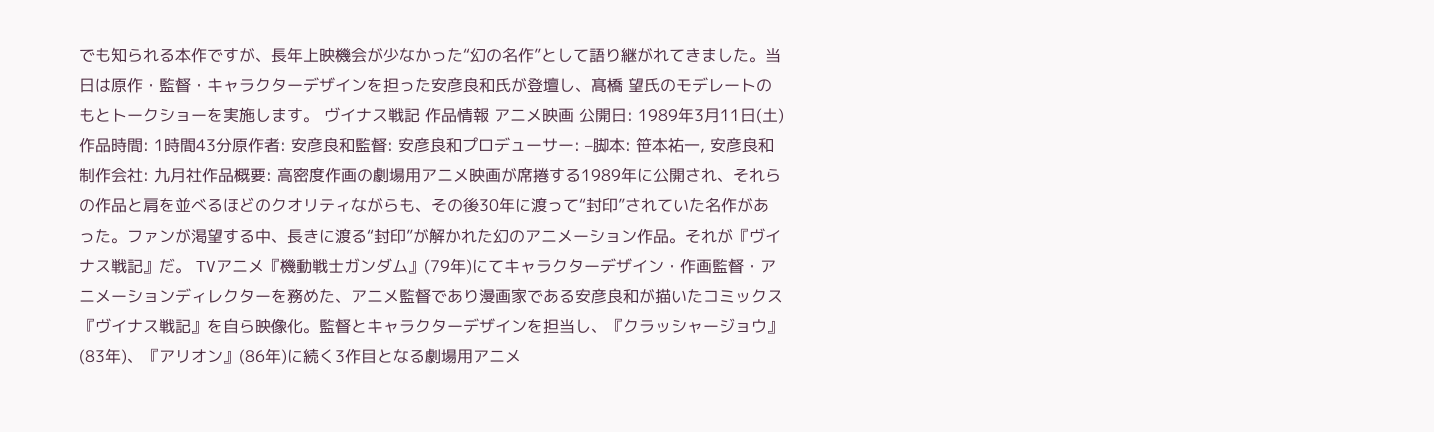でも知られる本作ですが、長年上映機会が少なかった“幻の名作”として語り継がれてきました。当日は原作・監督・キャラクターデザインを担った安彦良和氏が登壇し、髙橋 望氏のモデレートのもとトークショーを実施します。 ヴイナス戦記 作品情報 アニメ映画 公開日: 1989年3月11日(土)作品時間: 1時間43分原作者: 安彦良和監督: 安彦良和プロデューサー: –脚本: 笹本祐一, 安彦良和制作会社: 九月社作品概要: 高密度作画の劇場用アニメ映画が席捲する1989年に公開され、それらの作品と肩を並べるほどのクオリティながらも、その後30年に渡って“封印”されていた名作があった。ファンが渇望する中、長きに渡る“封印”が解かれた幻のアニメーション作品。それが『ヴイナス戦記』だ。 TVアニメ『機動戦士ガンダム』(79年)にてキャラクターデザイン・作画監督・アニメーションディレクターを務めた、アニメ監督であり漫画家である安彦良和が描いたコミックス『ヴイナス戦記』を自ら映像化。監督とキャラクターデザインを担当し、『クラッシャージョウ』(83年)、『アリオン』(86年)に続く3作目となる劇場用アニメ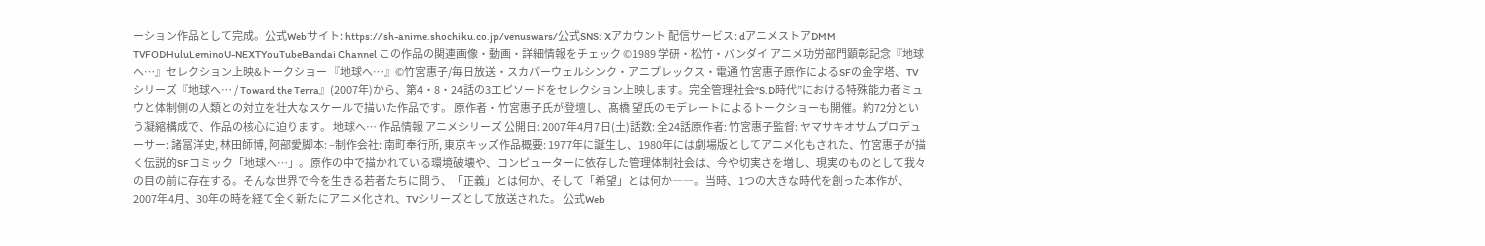ーション作品として完成。公式Webサイト: https://sh-anime.shochiku.co.jp/venuswars/公式SNS: Xアカウント 配信サービス: dアニメストアDMM TVFODHuluLeminoU-NEXTYouTubeBandai Channel この作品の関連画像・動画・詳細情報をチェック ©1989 学研・松竹・バンダイ アニメ功労部門顕彰記念『地球へ…』セレクション上映&トークショー 『地球へ…』©竹宮惠子/毎日放送・スカパーウェルシンク・アニプレックス・電通 竹宮惠子原作によるSFの金字塔、TVシリーズ『地球へ… / Toward the Terra』(2007年)から、第4・8・24話の3エピソードをセレクション上映します。完全管理社会“S.D時代”における特殊能力者ミュウと体制側の人類との対立を壮大なスケールで描いた作品です。 原作者・竹宮惠子氏が登壇し、髙橋 望氏のモデレートによるトークショーも開催。約72分という凝縮構成で、作品の核心に迫ります。 地球へ… 作品情報 アニメシリーズ 公開日: 2007年4月7日(土)話数: 全24話原作者: 竹宮惠子監督: ヤマサキオサムプロデューサー: 諸冨洋史, 林田師博, 阿部愛脚本: –制作会社: 南町奉行所, 東京キッズ作品概要: 1977年に誕生し、1980年には劇場版としてアニメ化もされた、竹宮惠子が描く伝説的SFコミック「地球へ…」。原作の中で描かれている環境破壊や、コンピューターに依存した管理体制社会は、今や切実さを増し、現実のものとして我々の目の前に存在する。そんな世界で今を生きる若者たちに問う、「正義」とは何か、そして「希望」とは何か――。当時、1つの大きな時代を創った本作が、2007年4月、30年の時を経て全く新たにアニメ化され、TVシリーズとして放送された。 公式Web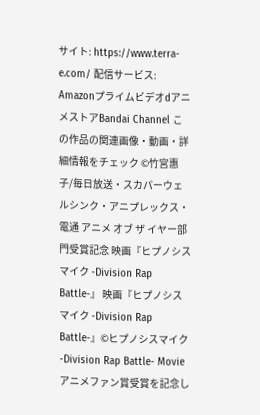サイト: https://www.terra-e.com/ 配信サービス: AmazonプライムビデオdアニメストアBandai Channel この作品の関連画像・動画・詳細情報をチェック ©竹宮惠子/毎日放送・スカパーウェルシンク・アニプレックス・電通 アニメ オブ ザ イヤー部門受賞記念 映画『ヒプノシスマイク -Division Rap Battle-』 映画『ヒプノシスマイク -Division Rap Battle-』©ヒプノシスマイク -Division Rap Battle- Movie アニメファン賞受賞を記念し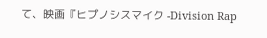て、映画『ヒプノシスマイク -Division Rap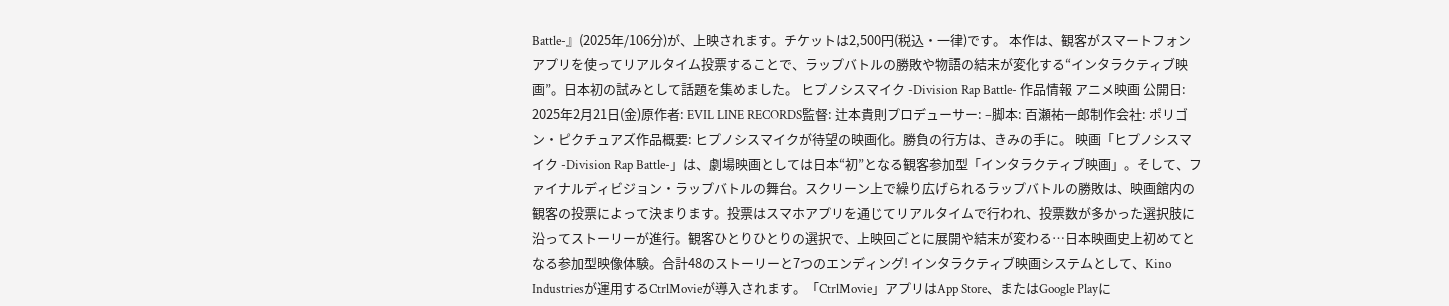Battle-』(2025年/106分)が、上映されます。チケットは2,500円(税込・一律)です。 本作は、観客がスマートフォンアプリを使ってリアルタイム投票することで、ラップバトルの勝敗や物語の結末が変化する“インタラクティブ映画”。日本初の試みとして話題を集めました。 ヒプノシスマイク -Division Rap Battle- 作品情報 アニメ映画 公開日: 2025年2月21日(金)原作者: EVIL LINE RECORDS監督: 辻本貴則プロデューサー: –脚本: 百瀬祐一郎制作会社: ポリゴン・ピクチュアズ作品概要: ヒプノシスマイクが待望の映画化。勝負の行方は、きみの手に。 映画「ヒプノシスマイク -Division Rap Battle-」は、劇場映画としては日本“初”となる観客参加型「インタラクティブ映画」。そして、ファイナルディビジョン・ラップバトルの舞台。スクリーン上で繰り広げられるラップバトルの勝敗は、映画館内の観客の投票によって決まります。投票はスマホアプリを通じてリアルタイムで行われ、投票数が多かった選択肢に沿ってストーリーが進行。観客ひとりひとりの選択で、上映回ごとに展開や結末が変わる…日本映画史上初めてとなる参加型映像体験。合計48のストーリーと7つのエンディング! インタラクティブ映画システムとして、Kino Industriesが運用するCtrlMovieが導入されます。「CtrlMovie」アプリはApp Store、またはGoogle Playに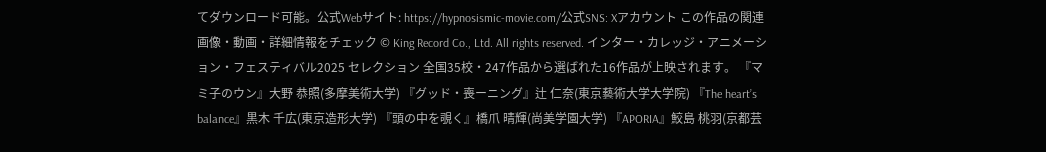てダウンロード可能。公式Webサイト: https://hypnosismic-movie.com/公式SNS: Xアカウント この作品の関連画像・動画・詳細情報をチェック © King Record Co., Ltd. All rights reserved. インター・カレッジ・アニメーション・フェスティバル2025 セレクション 全国35校・247作品から選ばれた16作品が上映されます。 『マミ子のウン』大野 恭照(多摩美術大学) 『グッド・喪ーニング』辻 仁奈(東京藝術大学大学院) 『The heart’s balance』黒木 千広(東京造形大学) 『頭の中を覗く』橋爪 晴輝(尚美学園大学) 『APORIA』鮫島 桃羽(京都芸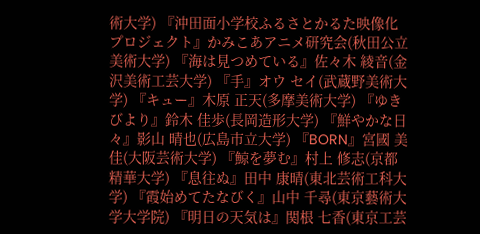術大学) 『沖田面小学校ふるさとかるた映像化プロジェクト』かみこあアニメ研究会(秋田公立美術大学) 『海は見つめている』佐々木 綾音(金沢美術工芸大学) 『手』オウ セイ(武蔵野美術大学) 『キュー』木原 正天(多摩美術大学) 『ゆきびより』鈴木 佳歩(長岡造形大学) 『鮮やかな日々』影山 晴也(広島市立大学) 『BORN』宮國 美佳(大阪芸術大学) 『鯨を夢む』村上 修志(京都精華大学) 『息往ぬ』田中 康晴(東北芸術工科大学) 『霞始めてたなびく』山中 千尋(東京藝術大学大学院) 『明日の天気は』関根 七香(東京工芸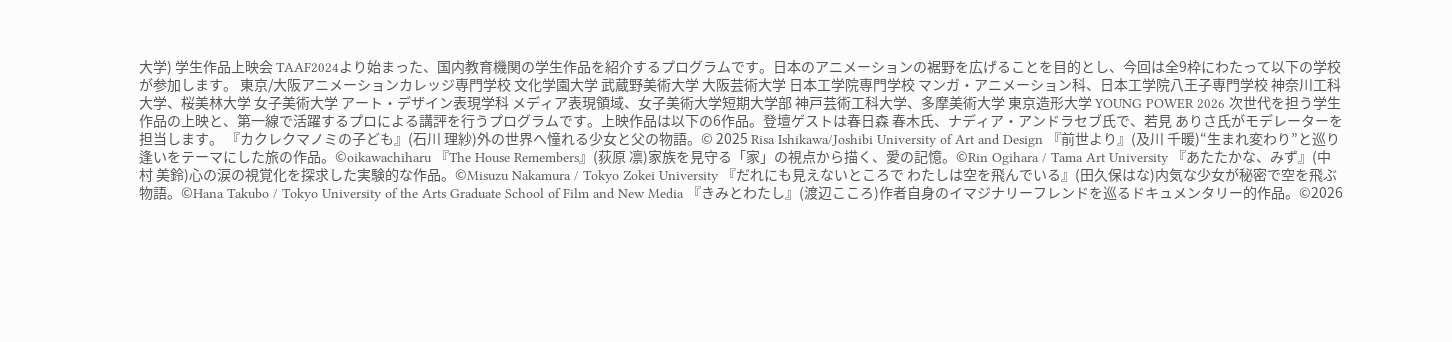大学) 学生作品上映会 TAAF2024より始まった、国内教育機関の学生作品を紹介するプログラムです。日本のアニメーションの裾野を広げることを目的とし、今回は全9枠にわたって以下の学校が参加します。 東京/大阪アニメーションカレッジ専門学校 文化学園大学 武蔵野美術大学 大阪芸術大学 日本工学院専門学校 マンガ・アニメーション科、日本工学院八王子専門学校 神奈川工科大学、桜美林大学 女子美術大学 アート・デザイン表現学科 メディア表現領域、女子美術大学短期大学部 神戸芸術工科大学、多摩美術大学 東京造形大学 YOUNG POWER 2026 次世代を担う学生作品の上映と、第一線で活躍するプロによる講評を行うプログラムです。上映作品は以下の6作品。登壇ゲストは春日森 春木氏、ナディア・アンドラセブ氏で、若見 ありさ氏がモデレーターを担当します。 『カクレクマノミの子ども』(石川 理紗)外の世界へ憧れる少女と父の物語。© 2025 Risa Ishikawa/Joshibi University of Art and Design 『前世より』(及川 千暖)“生まれ変わり”と巡り逢いをテーマにした旅の作品。©oikawachiharu 『The House Remembers』(荻原 凛)家族を見守る「家」の視点から描く、愛の記憶。©Rin Ogihara / Tama Art University 『あたたかな、みず』(中村 美鈴)心の涙の視覚化を探求した実験的な作品。©Misuzu Nakamura / Tokyo Zokei University 『だれにも見えないところで わたしは空を飛んでいる』(田久保はな)内気な少女が秘密で空を飛ぶ物語。©Hana Takubo / Tokyo University of the Arts Graduate School of Film and New Media 『きみとわたし』(渡辺こころ)作者自身のイマジナリーフレンドを巡るドキュメンタリー的作品。©2026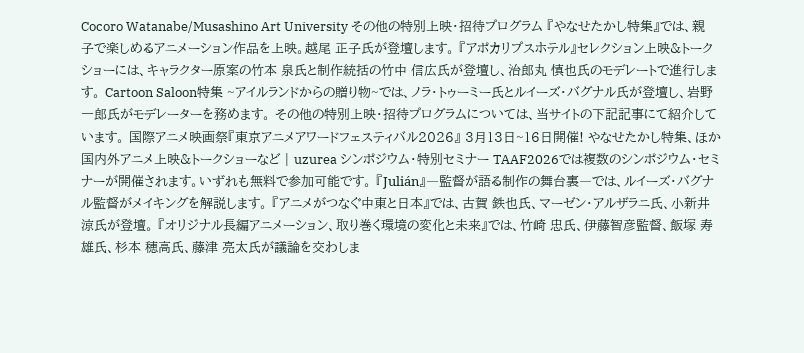Cocoro Watanabe/Musashino Art University その他の特別上映・招待プログラム 『やなせたかし特集』では、親子で楽しめるアニメーション作品を上映。越尾 正子氏が登壇します。 『アポカリプスホテル』セレクション上映&トークショーには、キャラクター原案の竹本 泉氏と制作統括の竹中 信広氏が登壇し、治郎丸 慎也氏のモデレートで進行します。 Cartoon Saloon特集 ~アイルランドからの贈り物~では、ノラ・トゥーミー氏とルイーズ・バグナル氏が登壇し、岩野 一郎氏がモデレーターを務めます。 その他の特別上映・招待プログラムについては、当サイトの下記記事にて紹介しています。 国際アニメ映画祭『東京アニメアワードフェスティバル2026』 3月13日~16日開催! やなせたかし特集、ほか国内外アニメ上映&トークショーなど | uzurea シンポジウム・特別セミナー TAAF2026では複数のシンポジウム・セミナーが開催されます。いずれも無料で参加可能です。 『Julián』―監督が語る制作の舞台裏―では、ルイーズ・バグナル監督がメイキングを解説します。 『アニメがつなぐ中東と日本』では、古賀 鉄也氏、マーゼン・アルザラニ氏、小新井 涼氏が登壇。 『オリジナル長編アニメーション、取り巻く環境の変化と未来』では、竹崎 忠氏、伊藤智彦監督、飯塚 寿雄氏、杉本 穂高氏、藤津 亮太氏が議論を交わしま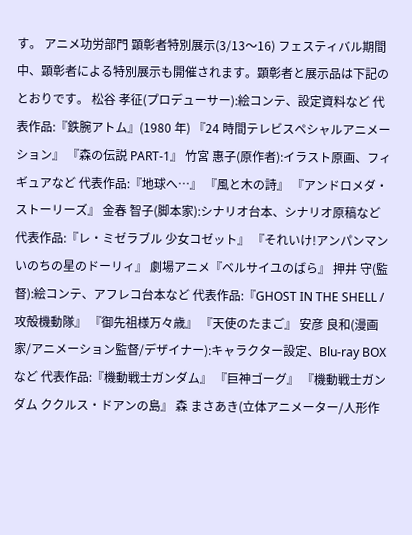す。 アニメ功労部門 顕彰者特別展示(3/13〜16) フェスティバル期間中、顕彰者による特別展示も開催されます。顕彰者と展示品は下記のとおりです。 松谷 孝征(プロデューサー):絵コンテ、設定資料など 代表作品:『鉄腕アトム』(1980 年) 『24 時間テレビスペシャルアニメーション』 『森の伝説 PART-1』 竹宮 惠子(原作者):イラスト原画、フィギュアなど 代表作品:『地球へ…』 『風と木の詩』 『アンドロメダ・ストーリーズ』 金春 智子(脚本家):シナリオ台本、シナリオ原稿など 代表作品:『レ・ミゼラブル 少女コゼット』 『それいけ!アンパンマン いのちの星のドーリィ』 劇場アニメ『ベルサイユのばら』 押井 守(監督):絵コンテ、アフレコ台本など 代表作品:『GHOST IN THE SHELL / 攻殻機動隊』 『御先祖様万々歳』 『天使のたまご』 安彦 良和(漫画家/アニメーション監督/デザイナー):キャラクター設定、Blu-ray BOX など 代表作品:『機動戦士ガンダム』 『巨神ゴーグ』 『機動戦士ガンダム ククルス・ドアンの島』 森 まさあき(立体アニメーター/人形作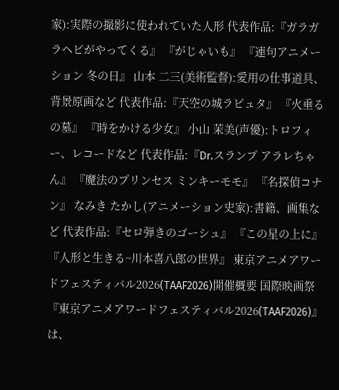家):実際の撮影に使われていた人形 代表作品:『ガラガラヘビがやってくる』 『がじゃいも』 『連句アニメーション 冬の日』 山本 二三(美術監督):愛用の仕事道具、背景原画など 代表作品:『天空の城ラピュタ』 『火垂るの墓』 『時をかける少女』 小山 茉美(声優):トロフィー、レコードなど 代表作品:『Dr.スランプ アラレちゃん』 『魔法のプリンセス ミンキーモモ』 『名探偵コナン』 なみき たかし(アニメーション史家):書籍、画集など 代表作品:『セロ弾きのゴーシュ』 『この星の上に』 『人形と生きる~川本喜八郎の世界』 東京アニメアワードフェスティバル2026(TAAF2026)開催概要 国際映画祭『東京アニメアワードフェスティバル2026(TAAF2026)』は、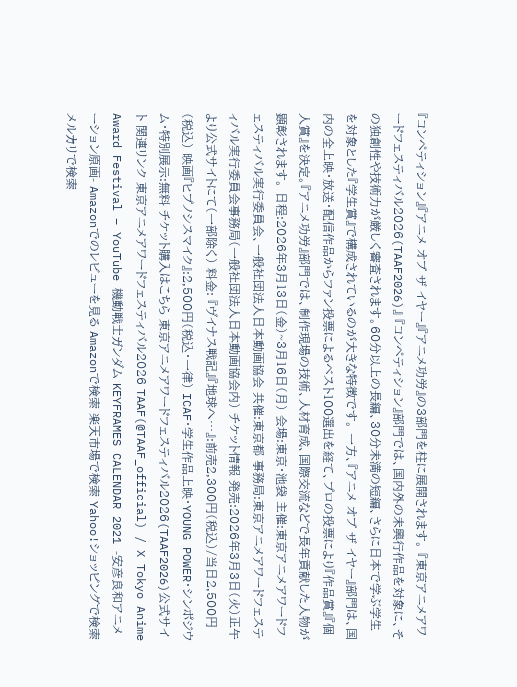『コンペティション』『アニメ オブ ザ イヤー』『アニメ功労』の3部門を柱に展開されます。 『東京アニメアワードフェスティバル2026(TAAF2026)』 『コンペティション』部門では、国内外の未興行作品を対象に、その独創性や技術力が厳しく審査されます。60分以上の長編、30分未満の短編、さらに日本で学ぶ学生を対象とした『学生賞』で構成されているのが大きな特徴です。 一方、『アニメ オブ ザ イヤー』部門は、国内の全上映・放送・配信作品からファン投票によるベスト100選出を経て、プロの投票により『作品賞』『個人賞』を決定。『アニメ功労』部門では、制作現場の技術、人材育成、国際交流などで長年貢献した人物が顕彰されます。 日程:2026年3月13日(金)~3月16日(月) 会場:東京・池袋 主催:東京アニメアワードフェスティバル実行委員会、一般社団法人日本動画協会 共催:東京都 事務局:東京アニメアワードフェスティバル実行委員会事務局(一般社団法人日本動画協会内) チケット情報 発売:2026年3月3日(火)正午より公式サイトにて(一部除く) 料金: 『ヴイナス戦記』『地球へ…』:前売2,300円(税込)/当日2,500円(税込) 映画『ヒプノシスマイク』:2,500円(税込・一律) ICAF・学生作品上映・YOUNG POWER・シンポジウム・特別展示:無料 チケット購入はこちら 東京アニメアワードフェスティバル2026(TAAF2026)公式サイト 関連リンク 東京アニメアワードフェスティバル2026 TAAF(@TAAF_official) / X Tokyo Anime Award Festival – YouTube 機動戦士ガンダム KEYFRAMES CALENDAR 2021 -安彦良和アニメーション原画- Amazonでのレビューを見る Amazonで検索 楽天市場で検索 Yahoo!ショッピングで検索 メルカリで検索